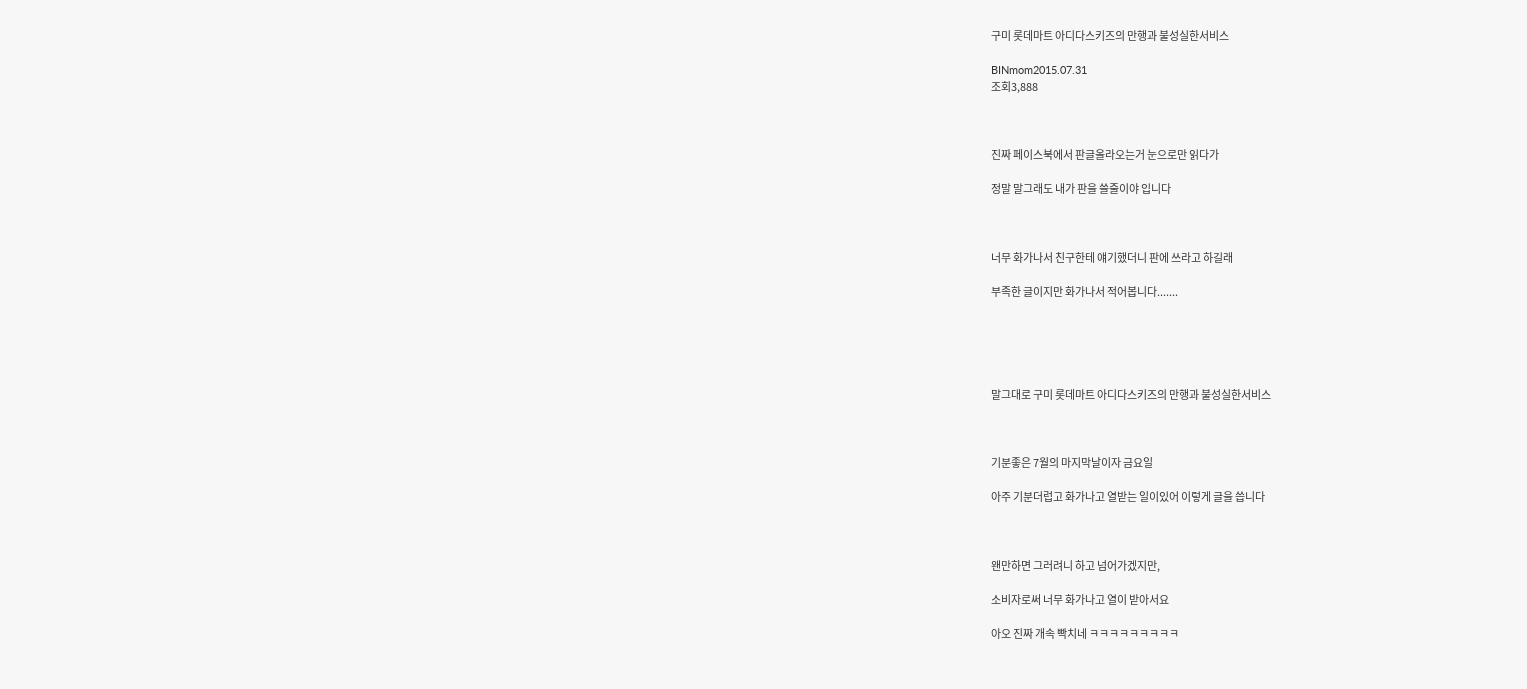구미 롯데마트 아디다스키즈의 만행과 불성실한서비스

BINmom2015.07.31
조회3,888



진짜 페이스북에서 판글올라오는거 눈으로만 읽다가

정말 말그래도 내가 판을 쓸줄이야 입니다



너무 화가나서 친구한테 얘기했더니 판에 쓰라고 하길래

부족한 글이지만 화가나서 적어봅니다.......





말그대로 구미 롯데마트 아디다스키즈의 만행과 불성실한서비스



기분좋은 7월의 마지막날이자 금요일

아주 기분더럽고 화가나고 열받는 일이있어 이렇게 글을 씁니다



왠만하면 그러려니 하고 넘어가겠지만,

소비자로써 너무 화가나고 열이 받아서요

아오 진짜 개속 빡치네 ㅋㅋㅋㅋㅋㅋㅋㅋㅋ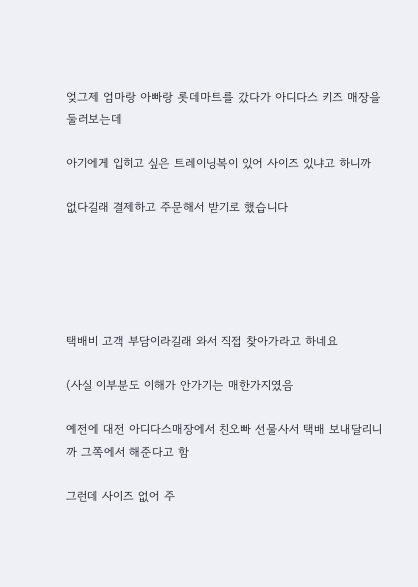엊그제 엄마랑 아빠랑 롯데마트를 갔다가 아디다스 키즈 매장을 둘러보는데

아기에게 입히고 싶은 트레이닝복이 있어 사이즈 있냐고 하니까

없다길래 결제하고 주문해서 받기로 했습니다





택배비 고객 부담이라길래 와서 직접 찾아가라고 하네요

(사실 이부분도 이해가 안가기는 매한가지였음

예전에 대전 아디다스매장에서 친오빠 선물사서 택배 보내달리니까 그쪽에서 해준다고 함

그런데 사이즈 없어 주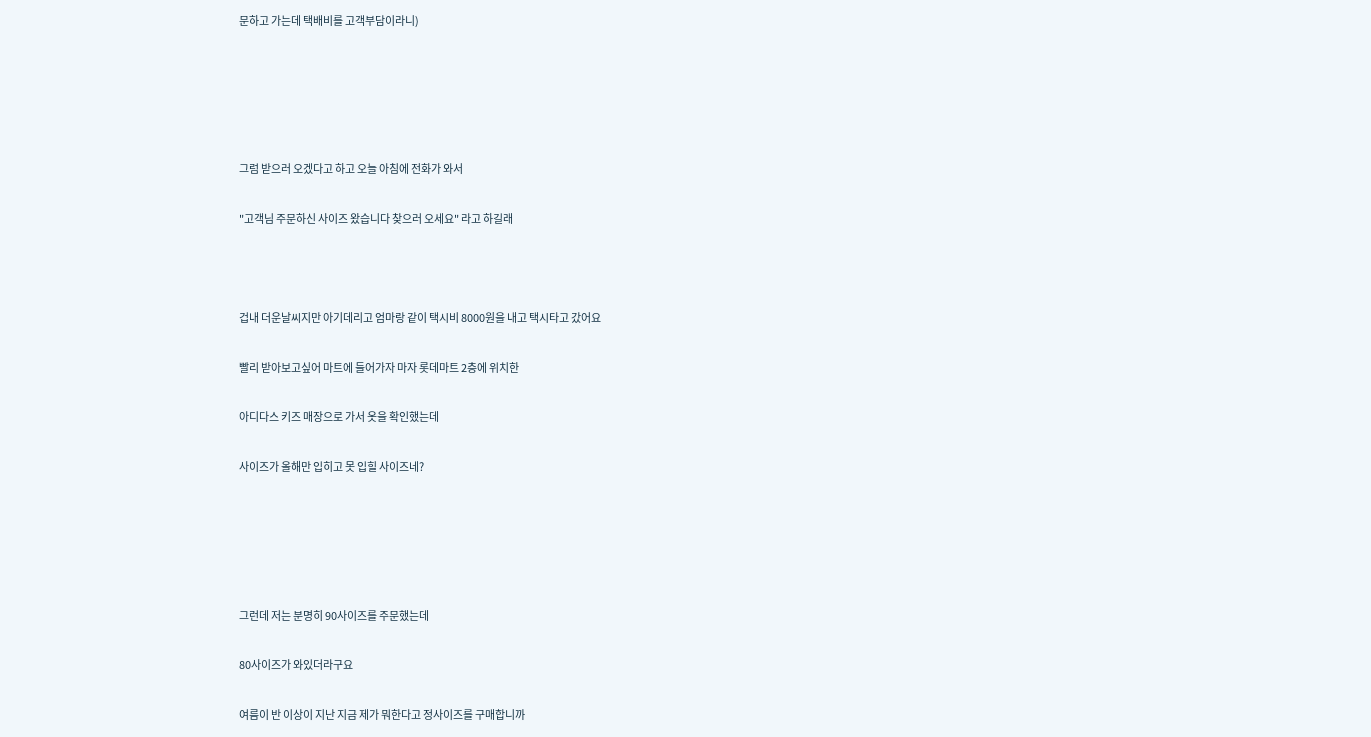문하고 가는데 택배비를 고객부담이라니)





그럼 받으러 오겠다고 하고 오늘 아침에 전화가 와서

"고객님 주문하신 사이즈 왔습니다 찾으러 오세요" 라고 하길래



겁내 더운날씨지만 아기데리고 엄마랑 같이 택시비 8000원을 내고 택시타고 갔어요

빨리 받아보고싶어 마트에 들어가자 마자 롯데마트 2층에 위치한

아디다스 키즈 매장으로 가서 옷을 확인했는데

사이즈가 올해만 입히고 못 입힐 사이즈네?





그런데 저는 분명히 90사이즈를 주문했는데

80사이즈가 와있더라구요

여름이 반 이상이 지난 지금 제가 뭐한다고 정사이즈를 구매합니까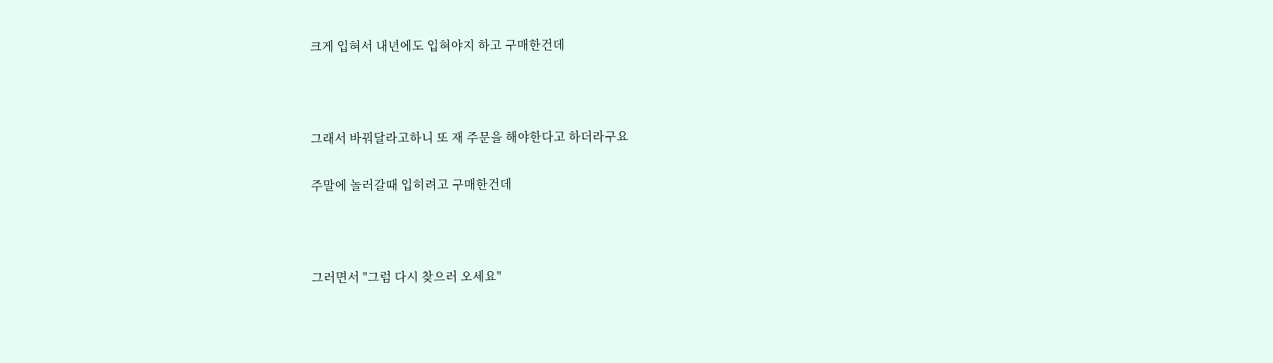크게 입혀서 내년에도 입혀야지 하고 구매한건데



그래서 바꿔달라고하니 또 재 주문을 해야한다고 하더라구요

주말에 놀러갈때 입히려고 구매한건데



그러면서 "그럼 다시 찾으러 오세요"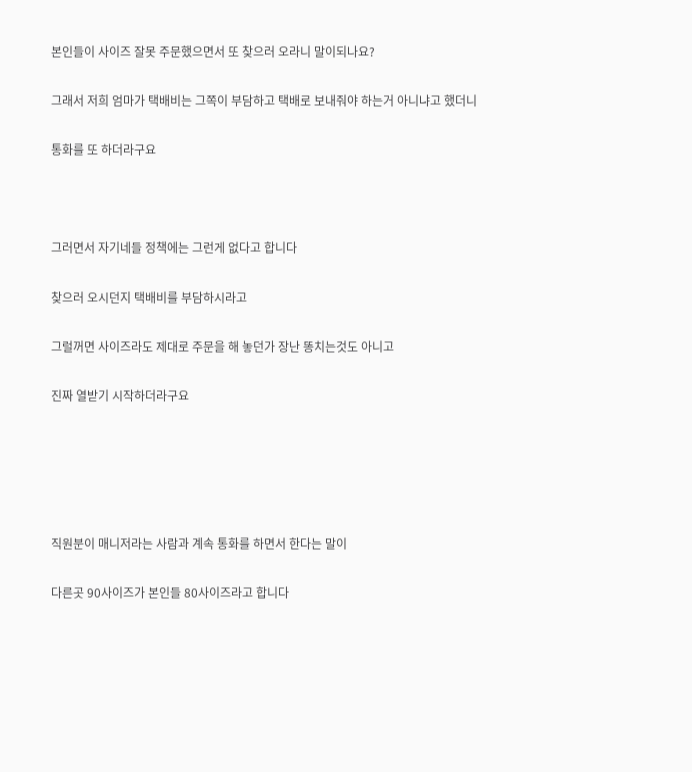본인들이 사이즈 잘못 주문했으면서 또 찾으러 오라니 말이되나요?

그래서 저희 엄마가 택배비는 그쪽이 부담하고 택배로 보내줘야 하는거 아니냐고 했더니

통화를 또 하더라구요



그러면서 자기네들 정책에는 그런게 없다고 합니다

찾으러 오시던지 택배비를 부담하시라고

그럴꺼면 사이즈라도 제대로 주문을 해 놓던가 장난 똥치는것도 아니고

진짜 열받기 시작하더라구요





직원분이 매니저라는 사람과 계속 통화를 하면서 한다는 말이

다른곳 90사이즈가 본인들 80사이즈라고 합니다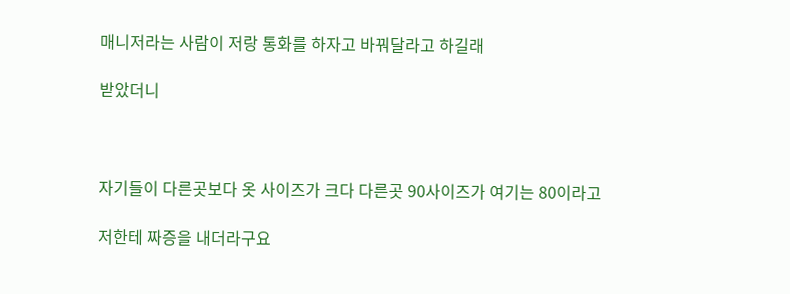매니저라는 사람이 저랑 통화를 하자고 바꿔달라고 하길래

받았더니



자기들이 다른곳보다 옷 사이즈가 크다 다른곳 90사이즈가 여기는 80이라고

저한테 짜증을 내더라구요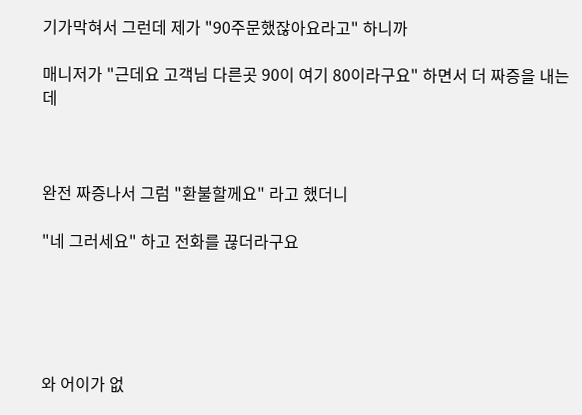기가막혀서 그런데 제가 "90주문했잖아요라고" 하니까

매니저가 "근데요 고객님 다른곳 90이 여기 80이라구요" 하면서 더 짜증을 내는데



완전 짜증나서 그럼 "환불할께요" 라고 했더니

"네 그러세요" 하고 전화를 끊더라구요





와 어이가 없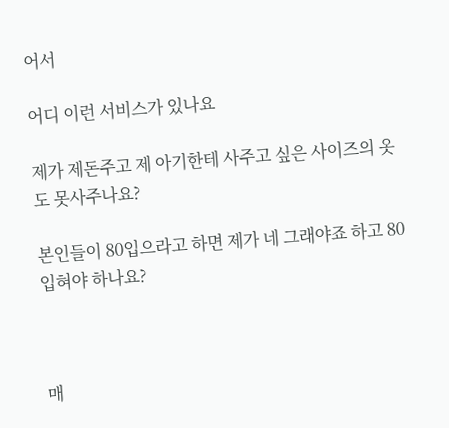어서

어디 이런 서비스가 있나요

제가 제돈주고 제 아기한테 사주고 싶은 사이즈의 옷도 못사주나요?

본인들이 80입으라고 하면 제가 네 그래야죠 하고 80입혀야 하나요?



매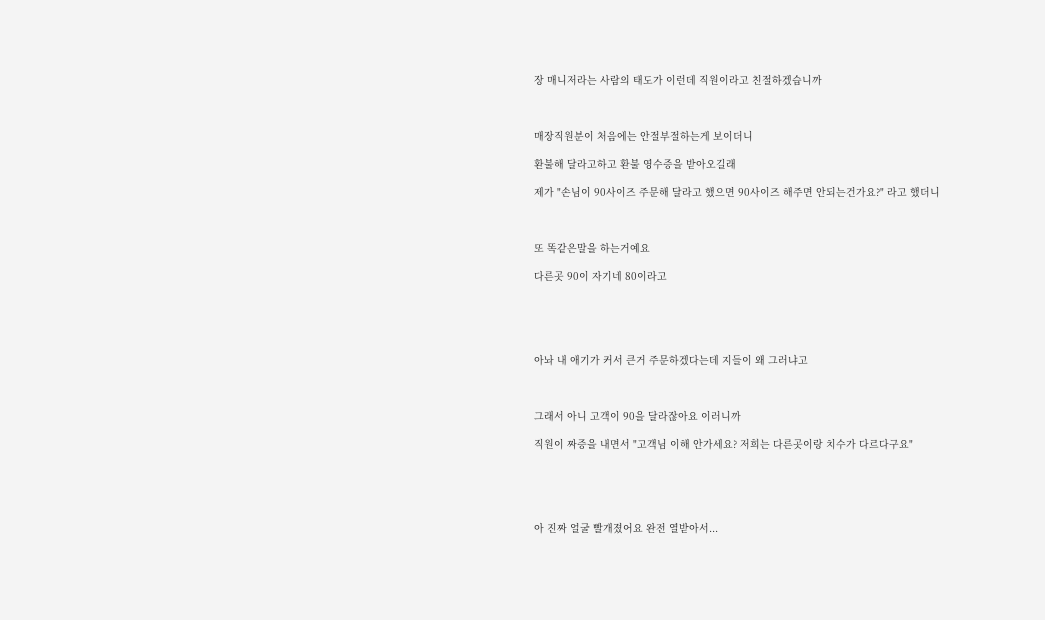장 매니저라는 사람의 태도가 이런데 직원이라고 친절하겠습니까



매장직원분이 처음에는 안절부절하는게 보이더니

환불해 달라고하고 환불 영수증을 받아오길래

제가 "손님이 90사이즈 주문해 달라고 했으면 90사이즈 해주면 안되는건가요?" 라고 했더니



또 똑같은말을 하는거예요

다른곳 90이 자기네 80이라고





아놔 내 애기가 커서 큰거 주문하겠다는데 지들이 왜 그러냐고



그래서 아니 고객이 90을 달라잖아요 이러니까

직원이 짜증을 내면서 "고객님 이해 안가세요? 저희는 다른곳이랑 치수가 다르다구요"





아 진짜 얼굴 빨개졌어요 완전 열받아서...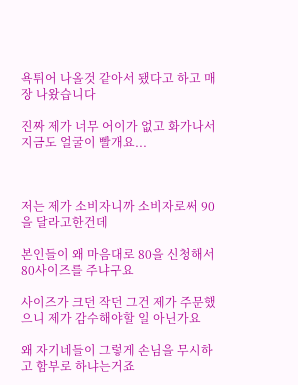욕튀어 나올것 같아서 됐다고 하고 매장 나왔습니다

진짜 제가 너무 어이가 없고 화가나서 지금도 얼굴이 빨개요...



저는 제가 소비자니까 소비자로써 90을 달라고한건데

본인들이 왜 마음대로 80을 신청해서 80사이즈를 주냐구요

사이즈가 크던 작던 그건 제가 주문했으니 제가 감수해야할 일 아닌가요

왜 자기네들이 그렇게 손님을 무시하고 함부로 하냐는거죠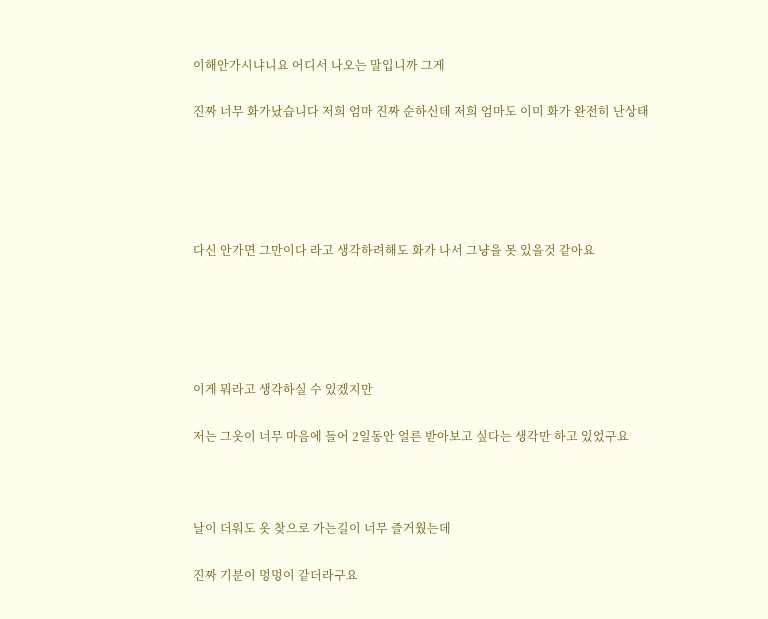이해안가시냐니요 어디서 나오는 말입니까 그게

진짜 너무 화가났습니다 저희 엄마 진짜 순하신데 저희 엄마도 이미 화가 완전히 난상태





다신 안가면 그만이다 라고 생각하려해도 화가 나서 그냥을 못 있을것 같아요





이게 뭐라고 생각하실 수 있겠지만

저는 그옷이 너무 마음에 들어 2일동안 얼른 받아보고 싶다는 생각만 하고 있었구요



날이 더워도 옷 찾으로 가는길이 너무 즐거웠는데

진짜 기분이 멍멍이 같더라구요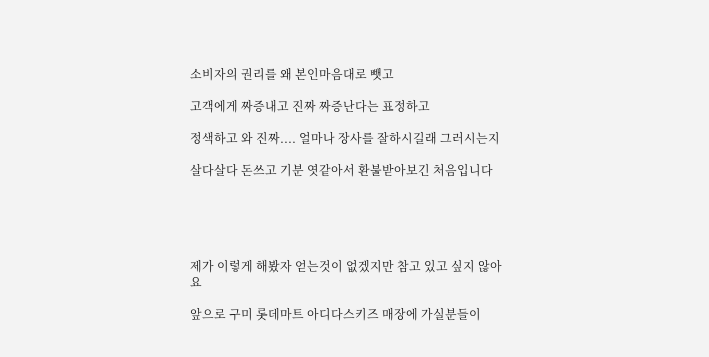소비자의 권리를 왜 본인마음대로 뺏고

고객에게 짜증내고 진짜 짜증난다는 표정하고

정색하고 와 진짜.... 얼마나 장사를 잘하시길래 그러시는지

살다살다 돈쓰고 기분 엿같아서 환불받아보긴 처음입니다





제가 이렇게 해봤자 얻는것이 없겠지만 참고 있고 싶지 않아요

앞으로 구미 롯데마트 아디다스키즈 매장에 가실분들이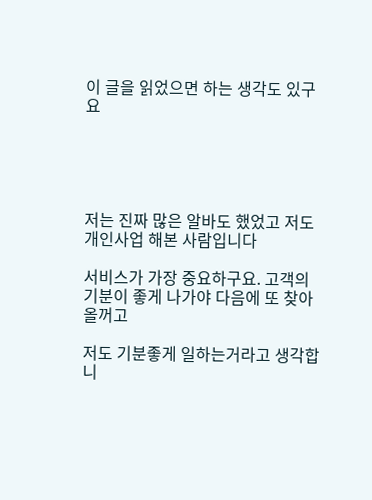이 글을 읽었으면 하는 생각도 있구요





저는 진짜 많은 알바도 했었고 저도 개인사업 해본 사람입니다

서비스가 가장 중요하구요. 고객의 기분이 좋게 나가야 다음에 또 찾아올꺼고

저도 기분좋게 일하는거라고 생각합니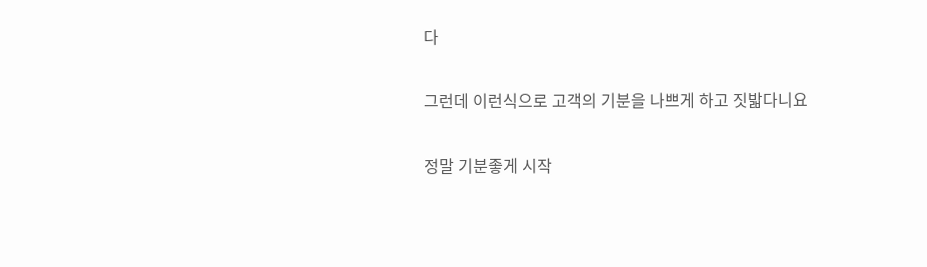다

그런데 이런식으로 고객의 기분을 나쁘게 하고 짓밟다니요

정말 기분좋게 시작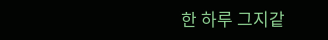한 하루 그지같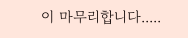이 마무리합니다.....